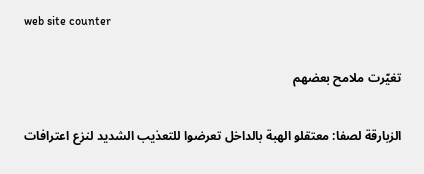web site counter

تغيّرت ملامح بعضهم

الزبارقة لصفا: معتقلو الهبة بالداخل تعرضوا للتعذيب الشديد لنزع اعترافات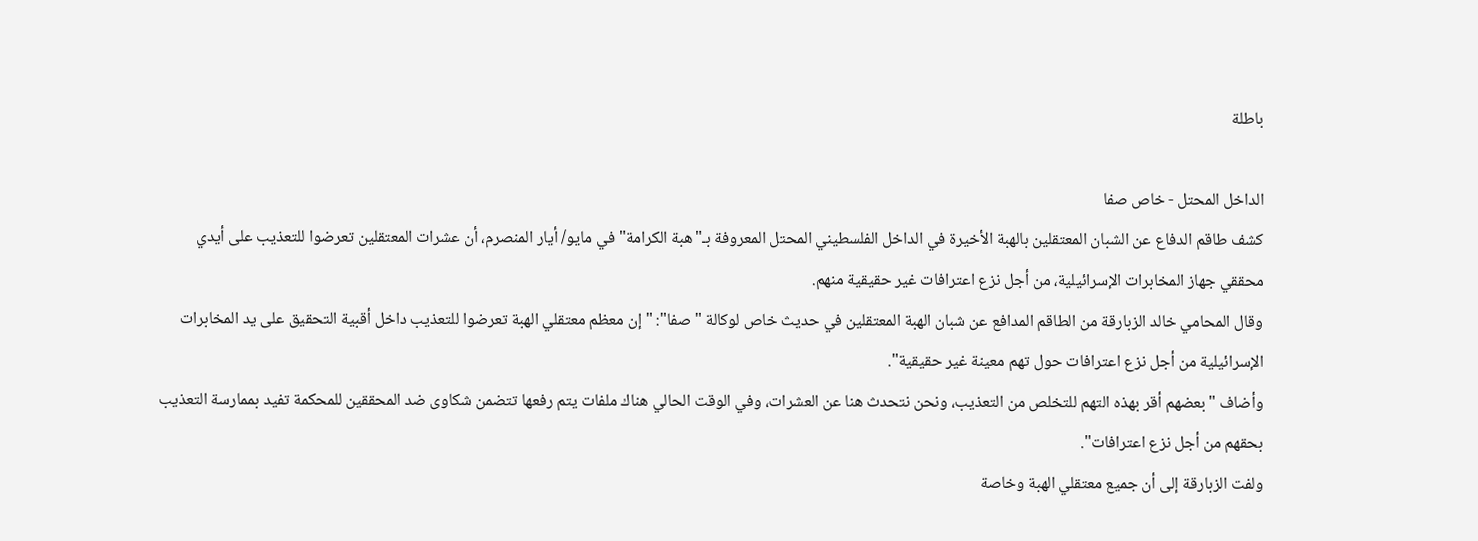باطلة

الداخل المحتل - خاص صفا
كشف طاقم الدفاع عن الشبان المعتقلين بالهبة الأخيرة في الداخل الفلسطيني المحتل المعروفة بـ"هبة الكرامة" في مايو/ أيار المنصرم، أن عشرات المعتقلين تعرضوا للتعذيب على أيدي محققي جهاز المخابرات الإسرائيلية، من أجل نزع اعترافات غير حقيقية منهم.
وقال المحامي خالد الزبارقة من الطاقم المدافع عن شبان الهبة المعتقلين في حديث خاص لوكالة "صفا": "إن معظم معتقلي الهبة تعرضوا للتعذيب داخل أقبية التحقيق على يد المخابرات الإسرائيلية من أجل نزع اعترافات حول تهم معينة غير حقيقية".
وأضاف "بعضهم أقر بهذه التهم للتخلص من التعذيب، ونحن نتحدث هنا عن العشرات، وفي الوقت الحالي هناك ملفات يتم رفعها تتضمن شكاوى ضد المحققين للمحكمة تفيد بممارسة التعذيب بحقهم من أجل نزع اعترافات".
ولفت الزبارقة إلى أن جميع معتقلي الهبة وخاصة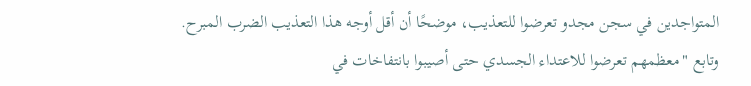المتواجدين في سجن مجدو تعرضوا للتعذيب، موضحًا أن أقل أوجه هذا التعذيب الضرب المبرح.
وتابع "معظمهم تعرضوا للاعتداء الجسدي حتى أصيبوا بانتفاخات في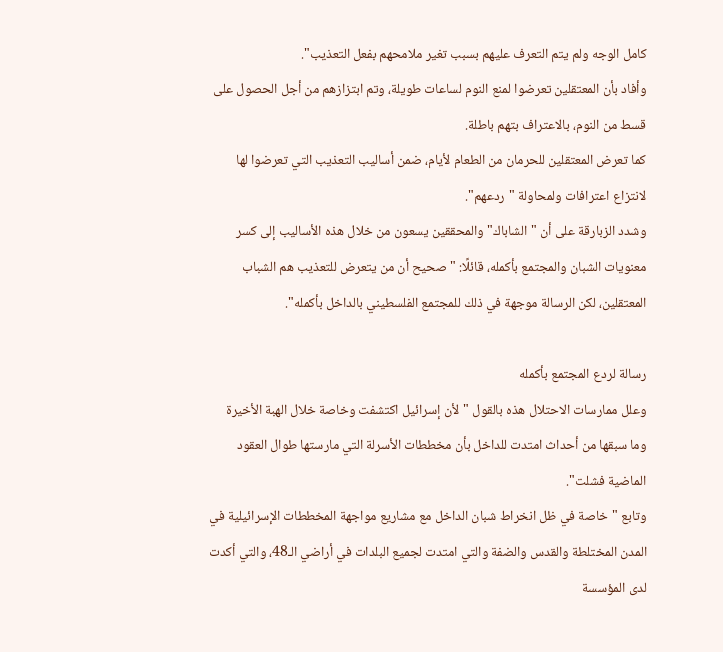كامل الوجه ولم يتم التعرف عليهم بسبب تغير ملامحهم بفعل التعذيب".
وأفاد بأن المعتقلين تعرضوا لمنع النوم لساعات طويلة، وتم ابتزازهم من أجل الحصول على قسط من النوم، بالاعتراف بتهم باطلة.
كما تعرض المعتقلين للحرمان من الطعام لأيام، ضمن أساليب التعذيب التي تعرضوا لها لانتزاع اعترافات ولمحاولة "ردعهم".
وشدد الزبارقة على أن "الشاباك" والمحققين يسعون من خلال هذه الأساليب إلى كسر معنويات الشبان والمجتمع بأكمله، قائلًا: "صحيح أن من يتعرض للتعذيب هم الشباب المعتقلين، لكن الرسالة موجهة في ذلك للمجتمع الفلسطيني بالداخل بأكمله".

رسالة لردع المجتمع بأكمله
وعلل ممارسات الاحتلال هذه بالقول "لأن إسرائيل اكتشفت وخاصة خلال الهبة الأخيرة وما سبقها من أحداث امتدت للداخل بأن مخططات الأسرلة التي مارستها طوال العقود الماضية فشلت".
وتابع "خاصة في ظل انخراط شبان الداخل مع مشاريع مواجهة المخططات الإسرائيلية في المدن المختلطة والقدس والضفة والتي امتدت لجميع البلدات في أراضي الـ48، والتي أكدت لدى المؤسسة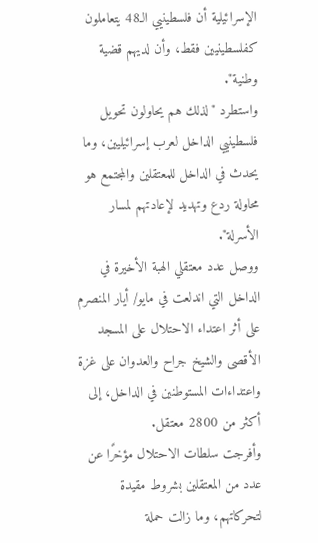الإسرائيلية أن فلسطينيي الـ48 يتعاملون كفلسطينيين فقط، وأن لديهم قضية وطنية".
واستطرد "لذلك هم يحاولون تحويل فلسطينيي الداخل لعرب إسرائيليين، وما يحدث في الداخل للمعتقلين والمجتمع هو محاولة ردع وتهديد لإعادتهم لمسار الأسرلة".
ووصل عدد معتقلي الهبة الأخيرة في الداخل التي اندلعت في مايو/ أيار المنصرم على أثر اعتداء الاحتلال على المسجد الأقصى والشيخ جراح والعدوان على غزة واعتداءات المستوطنين في الداخل، إلى أكثر من 2800 معتقل.
وأفرجت سلطات الاحتلال مؤخرًا عن عدد من المعتقلين بشروط مقيدة لتحركاتهم، وما زالت حملة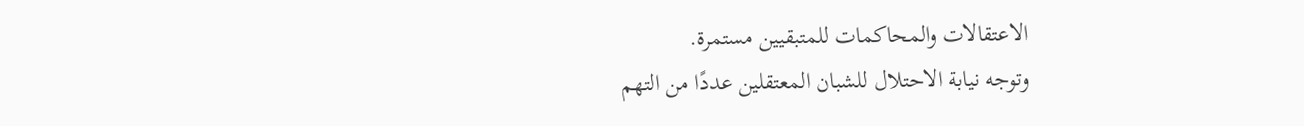الاعتقالات والمحاكمات للمتبقيين مستمرة.
وتوجه نيابة الاحتلال للشبان المعتقلين عددًا من التهم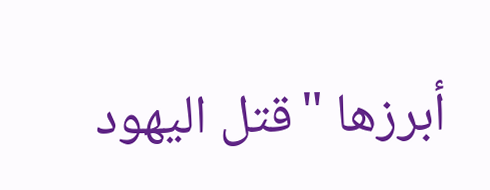أبرزها "قتل اليهود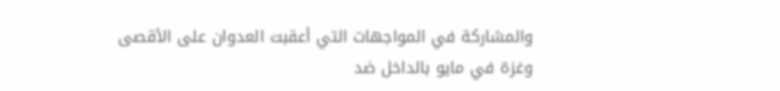والمشاركة في المواجهات التي أعقبت العدوان على الأقصى وغزة في مايو بالداخل ضد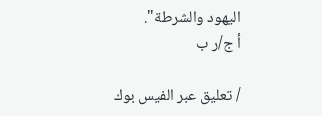اليهود والشرطة".
أ ج/ر ب

/ تعليق عبر الفيس بوك